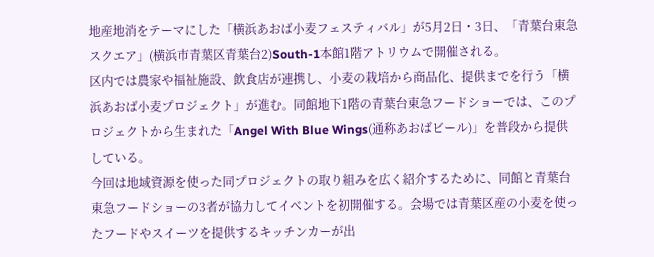地産地消をテーマにした「横浜あおば小麦フェスティバル」が5月2日・3日、「青葉台東急スクエア」(横浜市青葉区青葉台2)South-1本館1階アトリウムで開催される。
区内では農家や福祉施設、飲食店が連携し、小麦の栽培から商品化、提供までを行う「横浜あおば小麦プロジェクト」が進む。同館地下1階の青葉台東急フードショーでは、このプロジェクトから生まれた「Angel With Blue Wings(通称あおばビール)」を普段から提供している。
今回は地域資源を使った同プロジェクトの取り組みを広く紹介するために、同館と青葉台東急フードショーの3者が協力してイベントを初開催する。会場では青葉区産の小麦を使ったフードやスイーツを提供するキッチンカーが出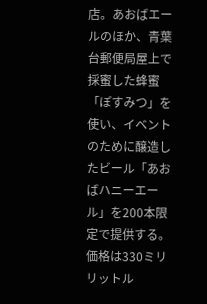店。あおばエールのほか、青葉台郵便局屋上で採蜜した蜂蜜「ぽすみつ」を使い、イベントのために醸造したビール「あおばハニーエール」を200本限定で提供する。価格は330ミリリットル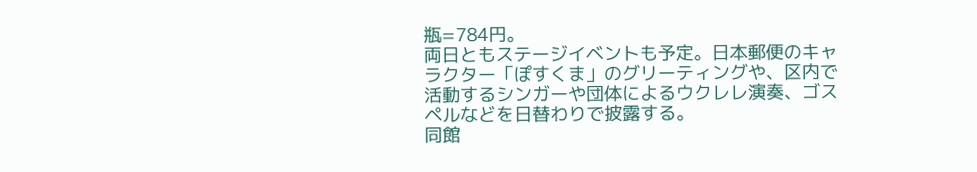瓶=784円。
両日ともステージイベントも予定。日本郵便のキャラクター「ぽすくま」のグリーティングや、区内で活動するシンガーや団体によるウクレレ演奏、ゴスペルなどを日替わりで披露する。
同館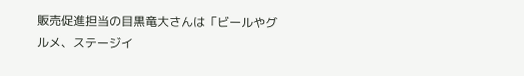販売促進担当の目黒竜大さんは「ビールやグルメ、ステージイ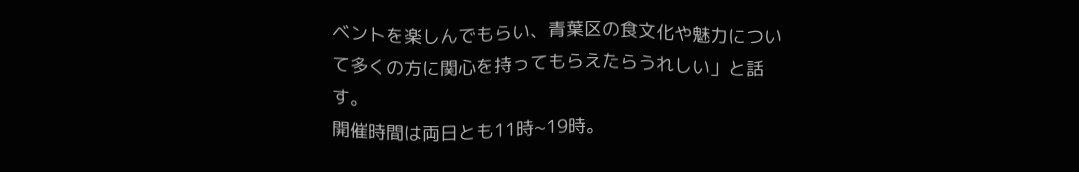ベントを楽しんでもらい、青葉区の食文化や魅力について多くの方に関心を持ってもらえたらうれしい」と話す。
開催時間は両日とも11時~19時。